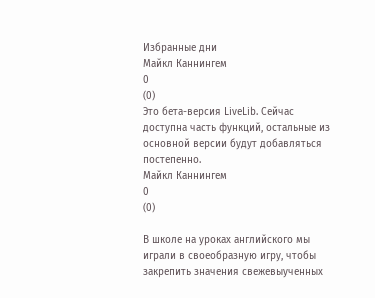Избранные дни
Майкл Каннингем
0
(0)
Это бета-версия LiveLib. Сейчас доступна часть функций, остальные из основной версии будут добавляться постепенно.
Майкл Каннингем
0
(0)

В школе на уроках английского мы играли в своеобразную игру, чтобы закрепить значения свежевыученных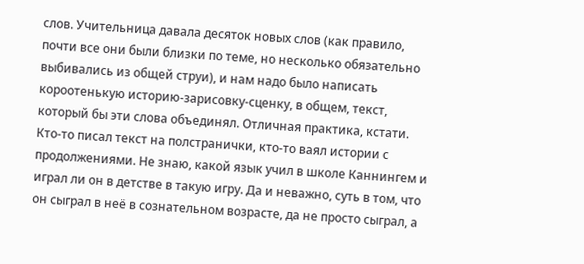слов. Учительница давала десяток новых слов (как правило, почти все они были близки по теме, но несколько обязательно выбивались из общей струи), и нам надо было написать короотенькую историю-зарисовку-сценку, в общем, текст, который бы эти слова объединял. Отличная практика, кстати. Кто-то писал текст на полстранички, кто-то ваял истории с продолжениями. Не знаю, какой язык учил в школе Каннингем и играл ли он в детстве в такую игру. Да и неважно, суть в том, что он сыграл в неё в сознательном возрасте, да не просто сыграл, а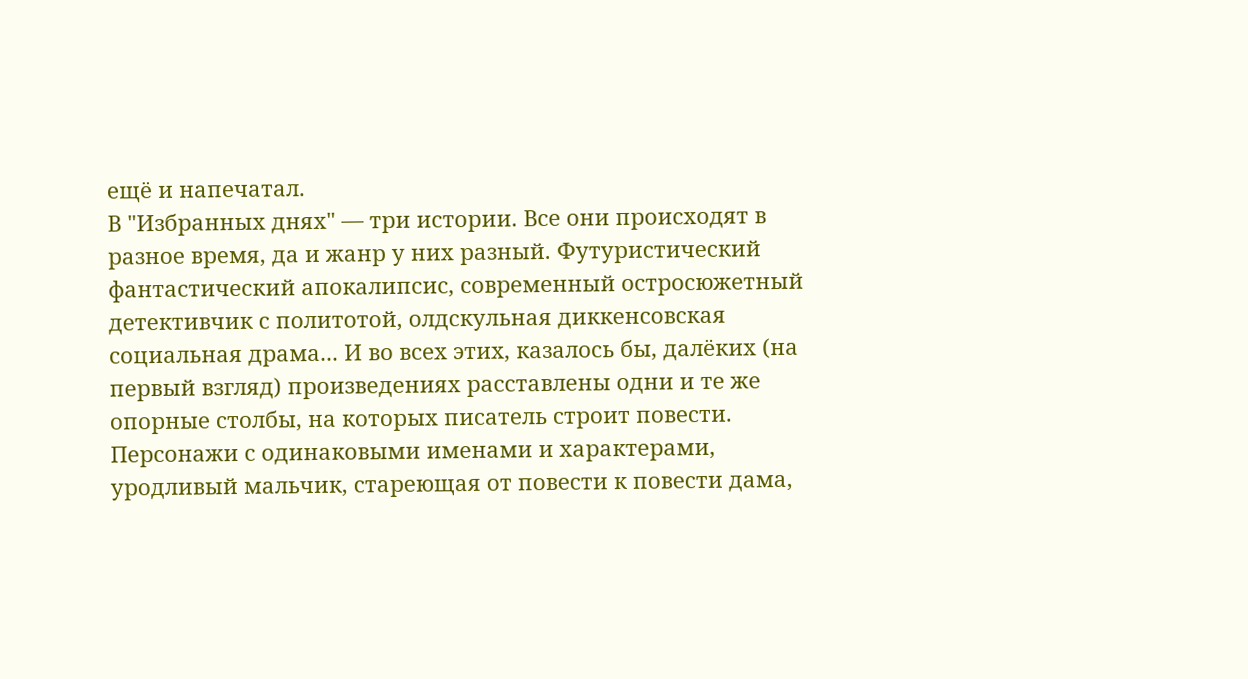ещё и напечатал.
В "Избранных днях" — три истории. Все они происходят в разное время, да и жанр у них разный. Футуристический фантастический апокалипсис, современный остросюжетный детективчик с политотой, олдскульная диккенсовская социальная драма... И во всех этих, казалось бы, далёких (на первый взгляд) произведениях расставлены одни и те же опорные столбы, на которых писатель строит повести. Персонажи с одинаковыми именами и характерами, уродливый мальчик, стареющая от повести к повести дама,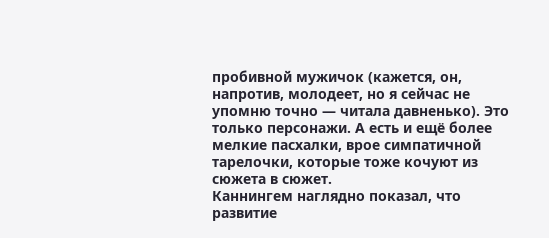пробивной мужичок (кажется, он, напротив, молодеет, но я сейчас не упомню точно — читала давненько). Это только персонажи. А есть и ещё более мелкие пасхалки, врое симпатичной тарелочки, которые тоже кочуют из сюжета в сюжет.
Каннингем наглядно показал, что развитие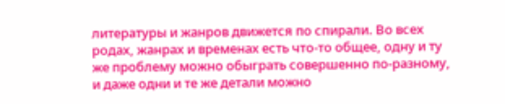литературы и жанров движется по спирали. Во всех родах, жанрах и временах есть что-то общее, одну и ту же проблему можно обыграть совершенно по-разному, и даже одни и те же детали можно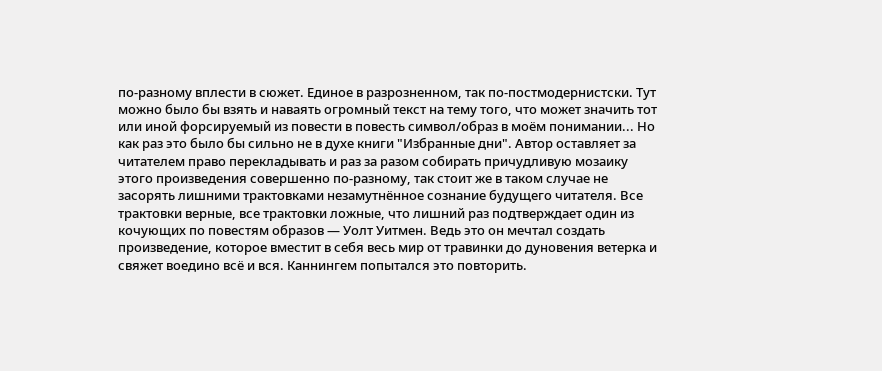по-разному вплести в сюжет. Единое в разрозненном, так по-постмодернистски. Тут можно было бы взять и наваять огромный текст на тему того, что может значить тот или иной форсируемый из повести в повесть символ/образ в моём понимании... Но как раз это было бы сильно не в духе книги "Избранные дни". Автор оставляет за читателем право перекладывать и раз за разом собирать причудливую мозаику этого произведения совершенно по-разному, так стоит же в таком случае не засорять лишними трактовками незамутнённое сознание будущего читателя. Все трактовки верные, все трактовки ложные, что лишний раз подтверждает один из кочующих по повестям образов — Уолт Уитмен. Ведь это он мечтал создать произведение, которое вместит в себя весь мир от травинки до дуновения ветерка и свяжет воедино всё и вся. Каннингем попытался это повторить.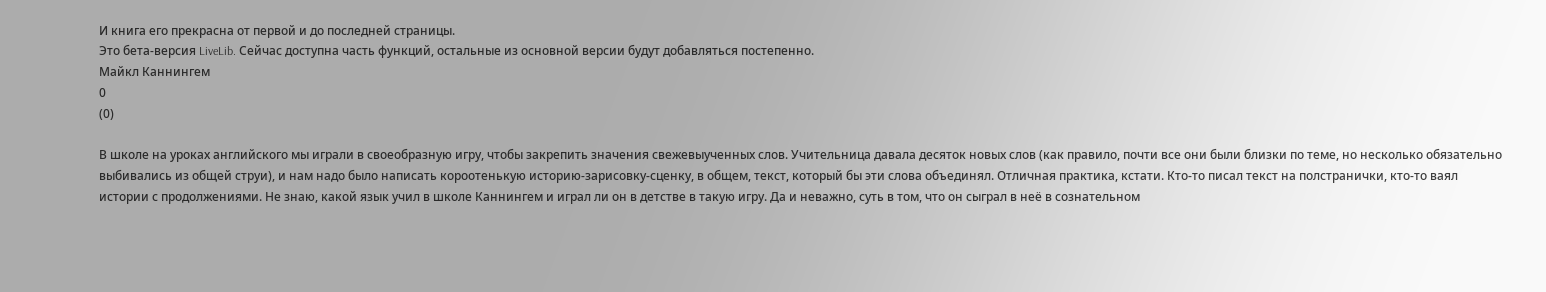И книга его прекрасна от первой и до последней страницы.
Это бета-версия LiveLib. Сейчас доступна часть функций, остальные из основной версии будут добавляться постепенно.
Майкл Каннингем
0
(0)

В школе на уроках английского мы играли в своеобразную игру, чтобы закрепить значения свежевыученных слов. Учительница давала десяток новых слов (как правило, почти все они были близки по теме, но несколько обязательно выбивались из общей струи), и нам надо было написать короотенькую историю-зарисовку-сценку, в общем, текст, который бы эти слова объединял. Отличная практика, кстати. Кто-то писал текст на полстранички, кто-то ваял истории с продолжениями. Не знаю, какой язык учил в школе Каннингем и играл ли он в детстве в такую игру. Да и неважно, суть в том, что он сыграл в неё в сознательном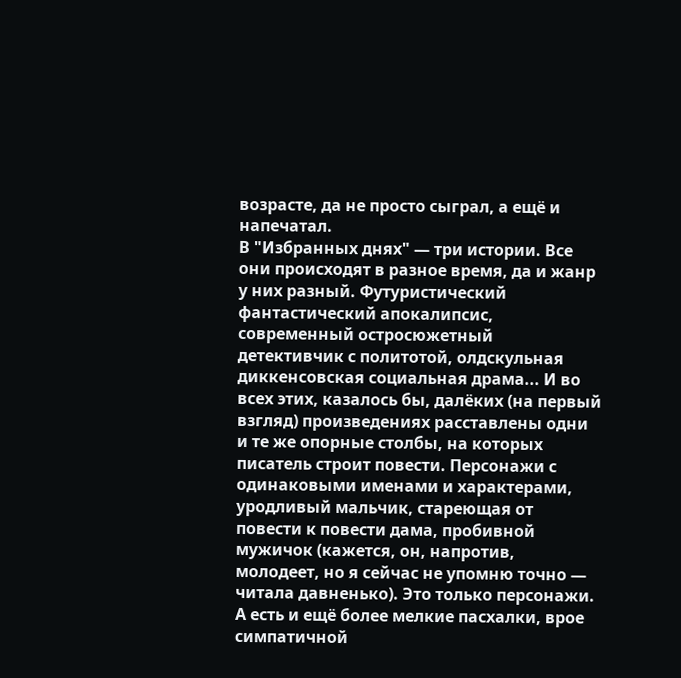возрасте, да не просто сыграл, а ещё и напечатал.
В "Избранных днях" — три истории. Все они происходят в разное время, да и жанр у них разный. Футуристический фантастический апокалипсис, современный остросюжетный детективчик с политотой, олдскульная диккенсовская социальная драма... И во всех этих, казалось бы, далёких (на первый взгляд) произведениях расставлены одни и те же опорные столбы, на которых писатель строит повести. Персонажи с одинаковыми именами и характерами, уродливый мальчик, стареющая от повести к повести дама, пробивной мужичок (кажется, он, напротив, молодеет, но я сейчас не упомню точно — читала давненько). Это только персонажи. А есть и ещё более мелкие пасхалки, врое симпатичной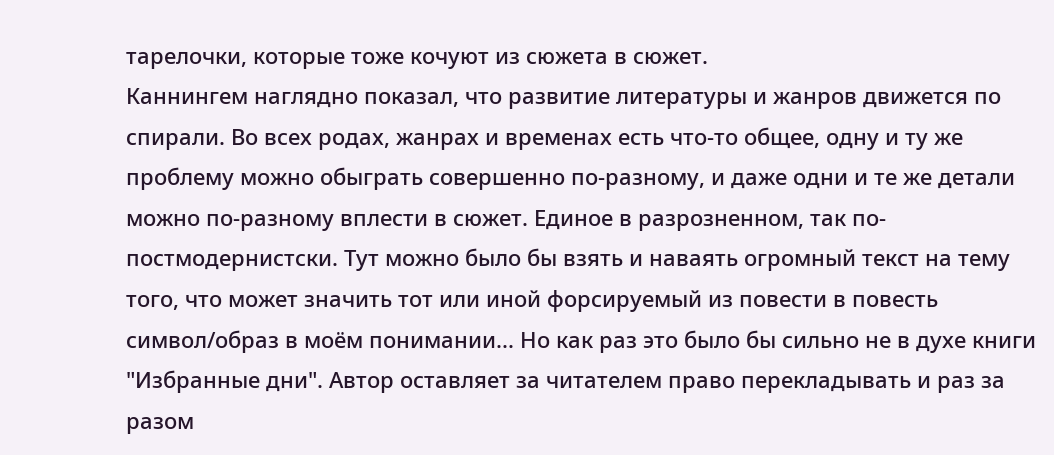тарелочки, которые тоже кочуют из сюжета в сюжет.
Каннингем наглядно показал, что развитие литературы и жанров движется по спирали. Во всех родах, жанрах и временах есть что-то общее, одну и ту же проблему можно обыграть совершенно по-разному, и даже одни и те же детали можно по-разному вплести в сюжет. Единое в разрозненном, так по-постмодернистски. Тут можно было бы взять и наваять огромный текст на тему того, что может значить тот или иной форсируемый из повести в повесть символ/образ в моём понимании... Но как раз это было бы сильно не в духе книги "Избранные дни". Автор оставляет за читателем право перекладывать и раз за разом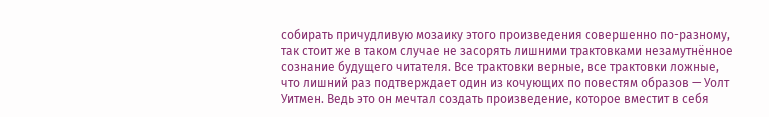собирать причудливую мозаику этого произведения совершенно по-разному, так стоит же в таком случае не засорять лишними трактовками незамутнённое сознание будущего читателя. Все трактовки верные, все трактовки ложные, что лишний раз подтверждает один из кочующих по повестям образов — Уолт Уитмен. Ведь это он мечтал создать произведение, которое вместит в себя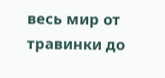весь мир от травинки до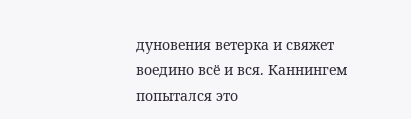дуновения ветерка и свяжет воедино всё и вся. Каннингем попытался это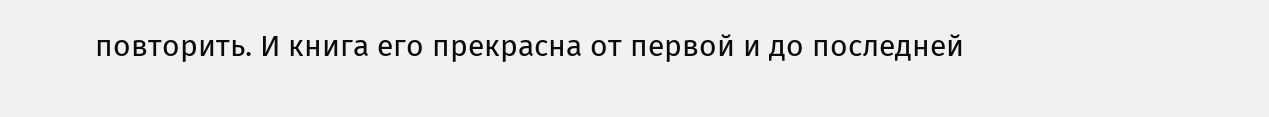повторить. И книга его прекрасна от первой и до последней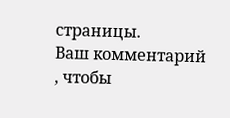страницы.
Ваш комментарий
, чтобы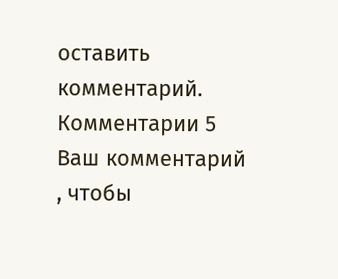оставить комментарий.
Комментарии 5
Ваш комментарий
, чтобы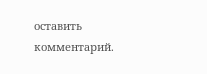оставить комментарий.